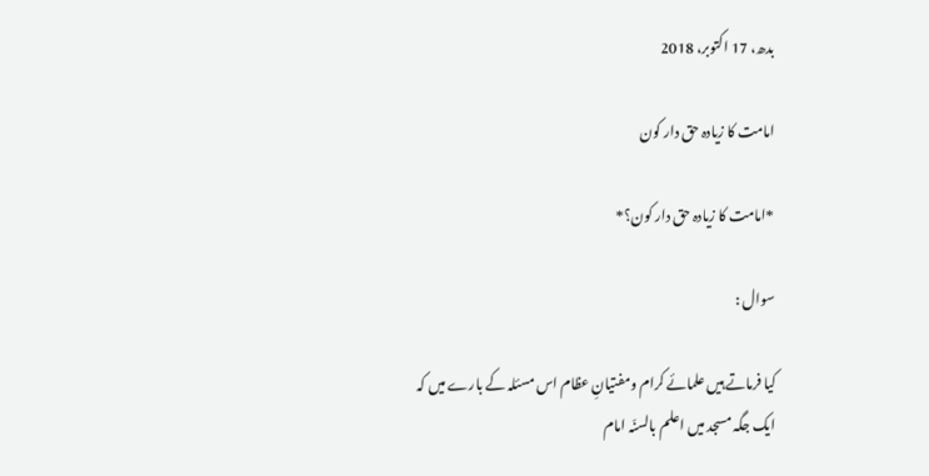بدھ، 17 اکتوبر، 2018

امامت کا زیادہ حق دار کون

*امامت کا زیادہ حق دار کون؟*

سوال :

کیا فرماتے ہیں علمائے کرام ومفتیانِ عظام اس مسئلہ کے بارے میں کہ ایک جگہ مسجد میں اعلم بالسنّہ امام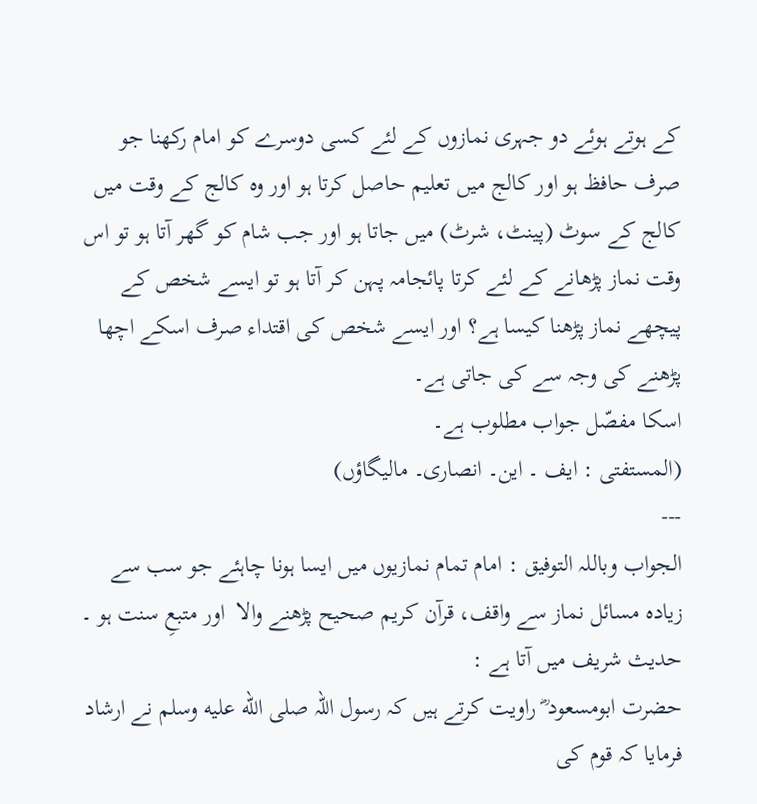کے ہوتے ہوئے دو جہری نمازوں کے لئے کسی دوسرے کو امام رکھنا جو صرف حافظ ہو اور کالج میں تعلیم حاصل کرتا ہو اور وہ کالج کے وقت میں کالج کے سوٹ (پینٹ، شرٹ) میں جاتا ہو اور جب شام کو گھر آتا ہو تو اس وقت نماز پڑھانے کے لئے کرتا پائجامہ پہن کر آتا ہو تو ایسے شخص کے پیچھے نماز پڑھنا کیسا ہے؟ اور ایسے شخص کی اقتداء صرف اسکے اچھا پڑھنے کی وجہ سے کی جاتی ہے۔
اسکا مفصّل جواب مطلوب ہے۔
(المستفتی : ایف ۔ این۔ انصاری۔ مالیگاؤں)
---
الجواب وباللہ التوفيق : امام تمام نمازیوں میں ایسا ہونا چاہئے جو سب سے زیادہ مسائل نماز سے واقف، قرآن کریم صحیح پڑھنے والا  اور متبعِ سنت ہو ۔
حدیث شریف میں آتا ہے :
حضرت ابومسعود ؓ راویت کرتے ہیں کہ رسول اللہ صلى الله عليه وسلم نے ارشاد فرمایا کہ قوم کی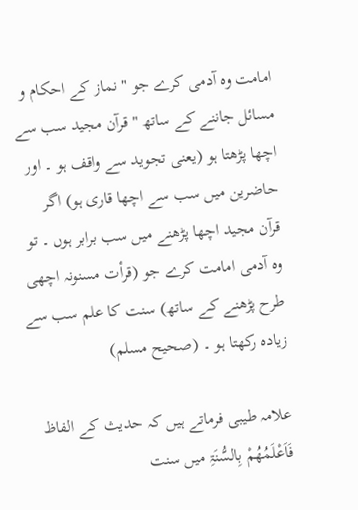امامت وہ آدمی کرے جو " نماز کے احکام و مسائل جاننے کے ساتھ " قرآن مجید سب سے اچھا پڑھتا ہو (یعنی تجوید سے واقف ہو ۔ اور حاضرین میں سب سے اچھا قاری ہو) اگر قرآن مجید اچھا پڑھنے میں سب برابر ہوں ۔ تو وہ آدمی امامت کرے جو (قرأت مسنونہ اچھی طرح پڑھنے کے ساتھ) سنت کا علم سب سے زیادہ رکھتا ہو ۔ (صحیح مسلم)

علامہ طیبی فرماتے ہیں کہ حدیث کے الفاظ فَاَعْلَمُھُمْ بِالسُّنَۃِ میں سنت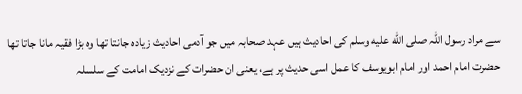سے مراد رسول اللہ صلى الله عليه وسلم کی احادیث ہیں عہد صحابہ میں جو آدمی احادیث زیادہ جانتا تھا وہ بڑا فقیہ مانا جاتا تھا حضرت امام احمد اور امام ابویوسف کا عمل اسی حدیث پر ہے، یعنی ان حضرات کے نزدیک امامت کے سلسلہ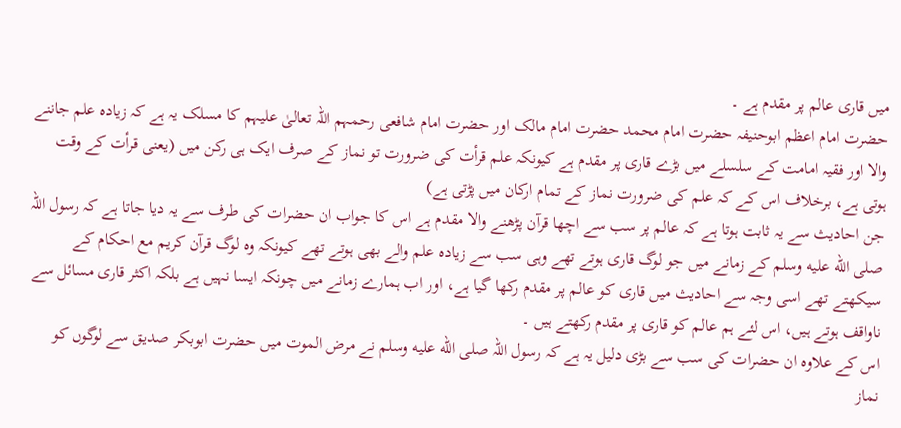میں قاری عالم پر مقدم ہے ۔
حضرت امام اعظم ابوحنیفہ حضرت امام محمد حضرت امام مالک اور حضرت امام شافعی رحمہم اللہ تعالیٰ علیہم کا مسلک یہ ہے کہ زیادہ علم جاننے والا اور فقیہ امامت کے سلسلے میں بڑے قاری پر مقدم ہے کیونکہ علم قرأت کی ضرورت تو نماز کے صرف ایک ہی رکن میں (یعنی قرأت کے وقت ہوتی ہے، برخلاف اس کے کہ علم کی ضرورت نماز کے تمام ارکان میں پڑتی ہے)
جن احادیث سے یہ ثابت ہوتا ہے کہ عالم پر سب سے اچھا قرآن پڑھنے والا مقدم ہے اس کا جواب ان حضرات کی طرف سے یہ دیا جاتا ہے کہ رسول اللہ صلى الله عليه وسلم کے زمانے میں جو لوگ قاری ہوتے تھے وہی سب سے زیادہ علم والے بھی ہوتے تھے کیونکہ وہ لوگ قرآن کریم مع احکام کے سیکھتے تھے اسی وجہ سے احادیث میں قاری کو عالم پر مقدم رکھا گیا ہے، اور اب ہمارے زمانے میں چونکہ ایسا نہیں ہے بلکہ اکثر قاری مسائل سے ناواقف ہوتے ہیں، اس لئے ہم عالم کو قاری پر مقدم رکھتے ہیں ۔
اس کے علاوہ ان حضرات کی سب سے بڑی دلیل یہ ہے کہ رسول اللہ صلى الله عليه وسلم نے مرض الموت میں حضرت ابوبکر صدیق سے لوگوں کو نماز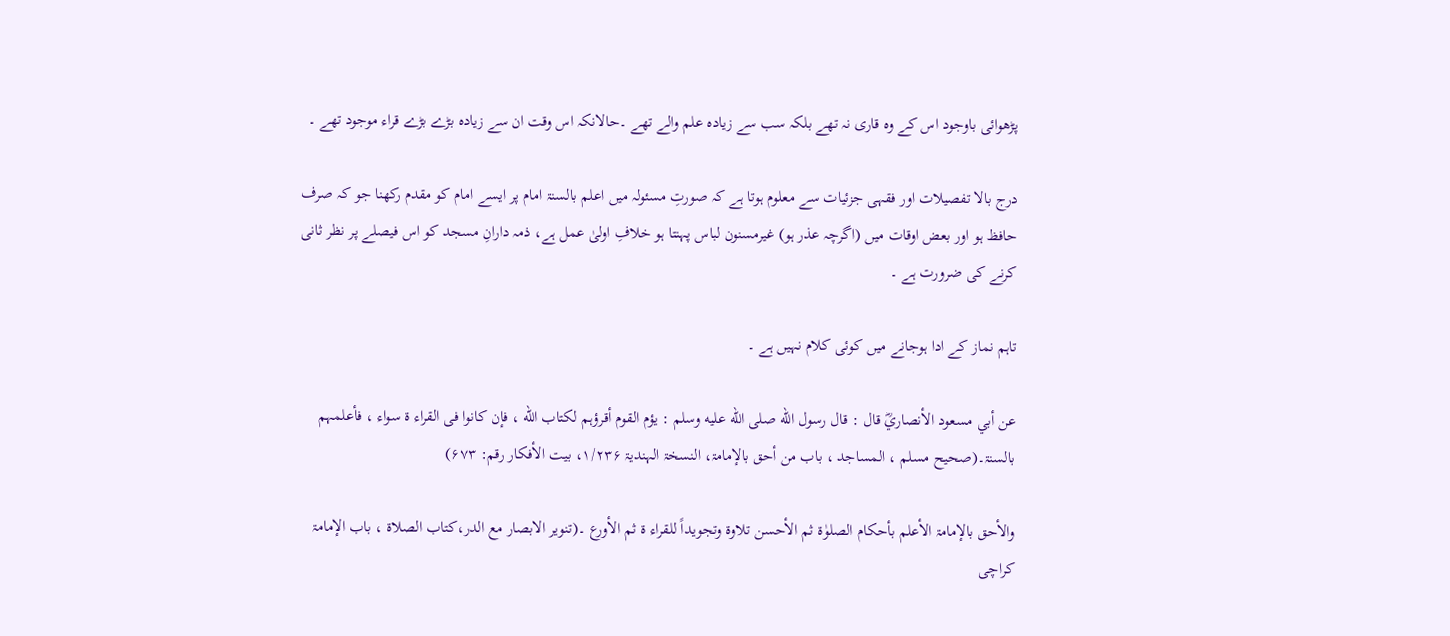پڑھوائی باوجود اس کے وہ قاری نہ تھے بلکہ سب سے زیادہ علم والے تھے ۔حالانکہ اس وقت ان سے زیادہ بڑے بڑے قراء موجود تھے ۔

درج بالا تفصیلات اور فقہی جزئیات سے معلوم ہوتا ہے کہ صورتِ مسئولہ میں اعلم بالسنۃ امام پر ایسے امام کو مقدم رکھنا جو کہ صرف حافظ ہو اور بعض اوقات میں (اگرچہ عذر ہو) غیرمسنون لباس پہنتا ہو خلافِ اولیٰ عمل ہے، ذمہ دارانِ مسجد کو اس فیصلے پر نظر ثانی کرنے کی ضرورت ہے ۔

تاہم نماز کے ادا ہوجانے میں کوئی کلام نہیں ہے ۔

عن أبي مسعود الأنصاريؓ قال : قال رسول الله صلى الله عليه وسلم : یؤم القوم أقرؤہم لکتاب الله ، فإن کانوا فی القراء ۃ سواء ، فأعلمہم بالسنۃ۔(صحیح مسلم ، المساجد ، باب من أحق بالإمامۃ، النسخۃ الہندیۃ ۱/۲۳۶، بیت الأفکار رقم: ۶۷۳)

والأحق بالإمامۃ الأعلم بأحکام الصلوٰۃ ثم الأحسن تلاوۃ وتجویداً للقراء ۃ ثم الأورع ۔(تنویر الابصار مع الدر،کتاب الصلاۃ ، باب الإمامۃ کراچی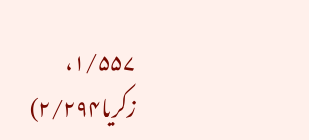۱/۵۵۷، زکریا۲/۲۹۴)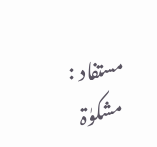مستفاد : مشکوٰۃ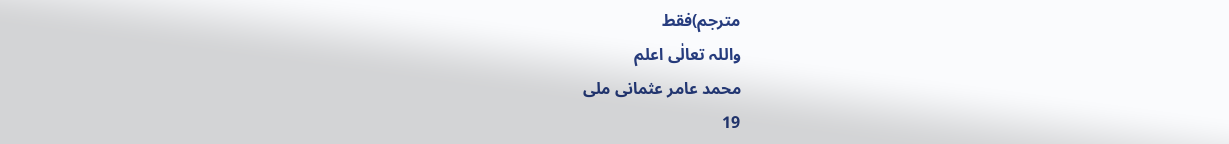مترجم)فقط
واللہ تعالٰی اعلم
محمد عامر عثمانی ملی
19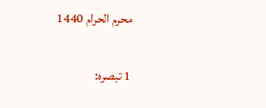محرم الحرام 1440

1 تبصرہ: